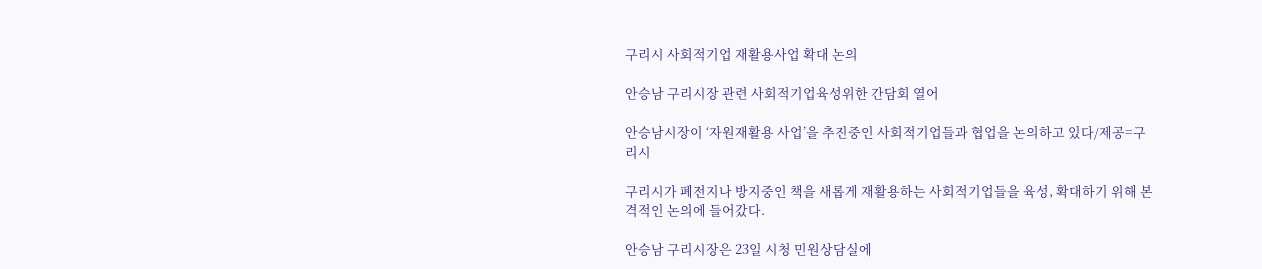구리시 사회적기업 재활용사업 확대 논의

안승남 구리시장 관련 사회적기업육성위한 간담회 열어

안승남시장이 ‘자원재활용 사업’을 추진중인 사회적기업들과 협업을 논의하고 있다/제공=구리시

구리시가 폐전지나 방지중인 책을 새롭게 재활용하는 사회적기업들을 육성, 확대하기 위해 본격적인 논의에 들어갔다.

안승남 구리시장은 23일 시청 민원상담실에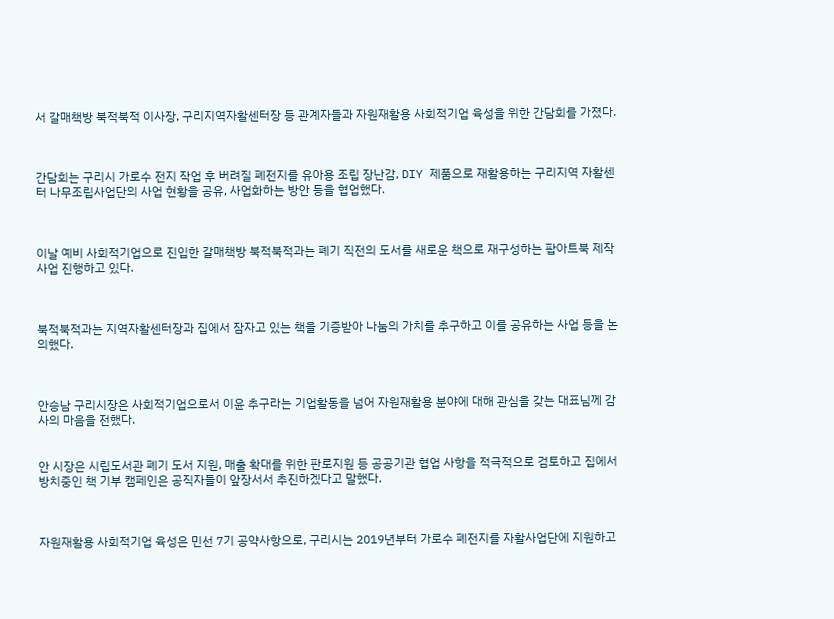서 갈매책방 북적북적 이사장, 구리지역자활센터장 등 관계자들과 자원재활용 사회적기업 육성을 위한 간담회를 가졌다.



간담회는 구리시 가로수 전지 작업 후 버려질 폐전지를 유아용 조립 장난감, DIY 제품으로 재활용하는 구리지역 자활센터 나무조립사업단의 사업 현황을 공유, 사업화하는 방안 등을 협업했다.



이날 예비 사회적기업으로 진입한 갈매책방 북적북적과는 폐기 직전의 도서를 새로운 책으로 재구성하는 팝아트북 제작 사업 진행하고 있다.



북적북적과는 지역자활센터장과 집에서 잠자고 있는 책을 기증받아 나눔의 가치를 추구하고 이를 공유하는 사업 등을 논의했다.



안승남 구리시장은 사회적기업으로서 이윤 추구라는 기업활동을 넘어 자원재활용 분야에 대해 관심을 갖는 대표님께 감사의 마음을 전했다.


안 시장은 시립도서관 폐기 도서 지원, 매출 확대를 위한 판로지원 등 공공기관 협업 사항을 적극적으로 검토하고 집에서 방치중인 책 기부 캠페인은 공직자들이 앞장서서 추진하겠다고 말했다.



자원재활용 사회적기업 육성은 민선 7기 공약사항으로, 구리시는 2019년부터 가로수 폐전지를 자활사업단에 지원하고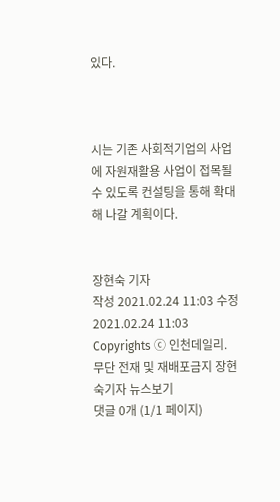있다.



시는 기존 사회적기업의 사업에 자원재활용 사업이 접목될 수 있도록 컨설팅을 통해 확대해 나갈 계획이다.


장현숙 기자
작성 2021.02.24 11:03 수정 2021.02.24 11:03
Copyrights ⓒ 인천데일리. 무단 전재 및 재배포금지 장현숙기자 뉴스보기
댓글 0개 (1/1 페이지)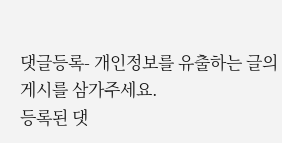댓글등록- 개인정보를 유출하는 글의 게시를 삼가주세요.
등록된 댓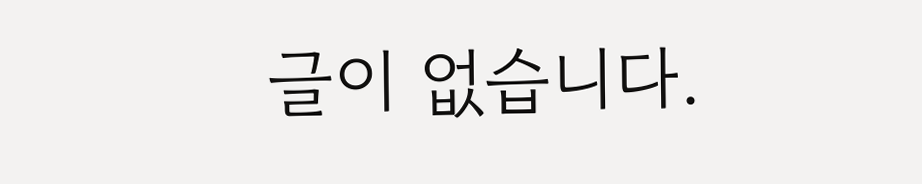글이 없습니다.